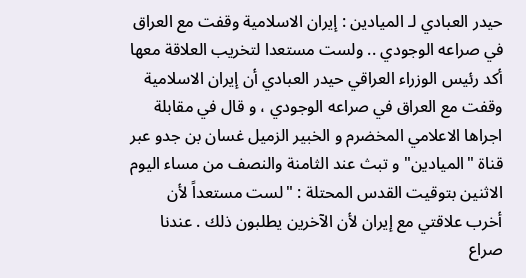حيدر العبادي لـ الميادين : إيران الاسلامية وقفت مع العراق في صراعه الوجودي .. ولست مستعدا لتخريب العلاقة معها
أكد رئيس الوزراء العراقي حيدر العبادي أن إيران الاسلامية وقفت مع العراق في صراعه الوجودي ، و قال في مقابلة اجراها الاعلامي المخضرم و الخبير الزميل غسان بن جدو عبر قناة "الميادين" و تبث عند الثامنة والنصف من مساء اليوم الاثنين بتوقيت القدس المحتلة : "لست مستعداً لأن أخرب علاقتي مع إيران لأن الآخرين يطلبون ذلك . عندنا صراع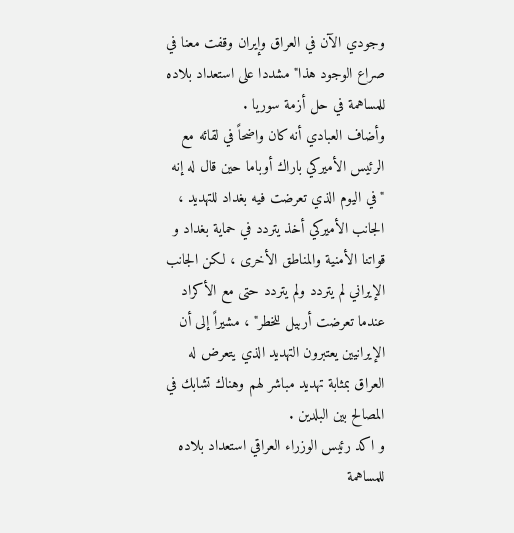وجودي الآن في العراق وإيران وقفت معنا في صراع الوجود هذا" مشددا على استعداد بلاده للمساهمة في حل أزمة سوريا .
وأضاف العبادي أنه كان واضحاً في لقائه مع الرئيس الأميركي باراك أوباما حين قال له إنه "في اليوم الذي تعرضت فيه بغداد للتهديد ، الجانب الأميركي أخذ يتردد في حماية بغداد و قواتنا الأمنية والمناطق الأخرى ، لكن الجانب الإيراني لم يتردد ولم يتردد حتى مع الأكراد عندما تعرضت أربيل للخطر" ، مشيراً إلى أن الإيرانيين يعتبرون التهديد الذي يتعرض له العراق بمثابة تهديد مباشر لهم وهناك تشابك في المصالح بين البلدين .
و اكد رئيس الوزراء العراقي استعداد بلاده للمساهمة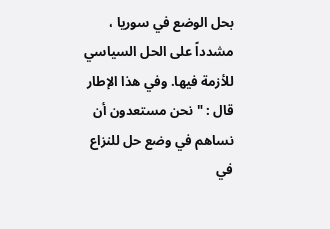بحل الوضع في سوريا ، مشدداً على الحل السياسي للأزمة فيها. وفي هذا الإطار قال : "نحن مستعدون أن نساهم في وضع حل للنزاع في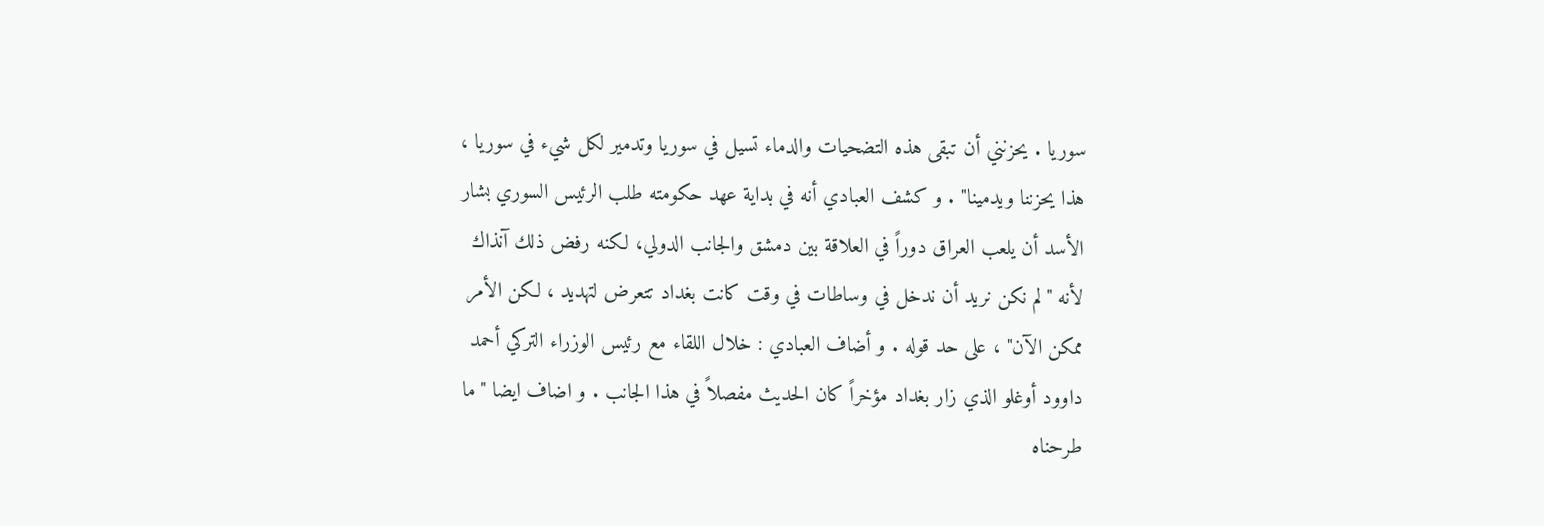سوريا . يحزنني أن تبقى هذه التضحيات والدماء تسيل في سوريا وتدمير لكل شيء في سوريا ، هذا يحزننا ويدمينا" . و كشف العبادي أنه في بداية عهد حكومته طلب الرئيس السوري بشار الأسد أن يلعب العراق دوراً في العلاقة بين دمشق والجانب الدولي، لكنه رفض ذلك آنذاك لأنه "لم نكن نريد أن ندخل في وساطات في وقت كانت بغداد تتعرض لتهديد ، لكن الأمر ممكن الآن" ، على حد قوله . و أضاف العبادي : خلال اللقاء مع رئيس الوزراء التركي أحمد داوود أوغلو الذي زار بغداد مؤخراً كان الحديث مفصلاً في هذا الجانب . و اضاف ايضا "ما طرحناه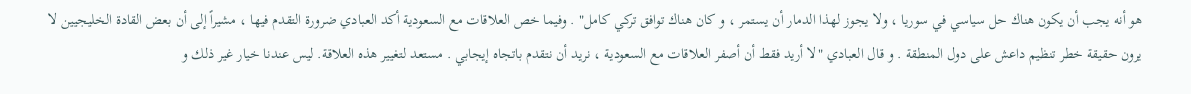هو أنه يجب أن يكون هناك حل سياسي في سوريا ، ولا يجوز لهذا الدمار أن يستمر ، و كان هناك توافق تركي كامل" . وفيما خص العلاقات مع السعودية أكد العبادي ضرورة التقدم فيها ، مشيراً إلى أن بعض القادة الخليجيين لا يرون حقيقة خطر تنظيم داعش على دول المنطقة . و قال العبادي "لا أريد فقط أن أصفر العلاقات مع السعودية ، نريد أن نتقدم باتجاه إيجابي . مستعد لتغيير هذه العلاقة. ليس عندنا خيار غير ذلك و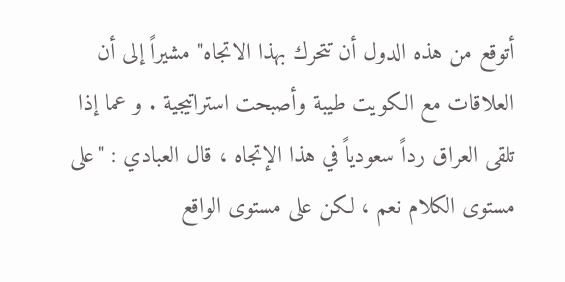أتوقع من هذه الدول أن تتحرك بهذا الاتجاه" مشيراً إلى أن العلاقات مع الكويت طيبة وأصبحت استراتيجية . و عما إذا تلقى العراق رداً سعودياً في هذا الإتجاه ، قال العبادي : "على مستوى الكلام نعم ، لكن على مستوى الواقع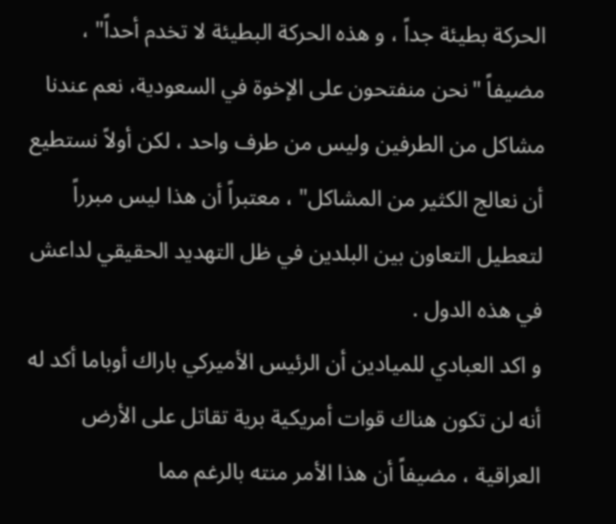الحركة بطيئة جداً ، و هذه الحركة البطيئة لا تخدم أحداً" ، مضيفاً "نحن منفتحون على الإخوة في السعودية، نعم عندنا مشاكل من الطرفين وليس من طرف واحد ، لكن أولاً نستطيع أن نعالج الكثير من المشاكل" ، معتبراً أن هذا ليس مبرراً لتعطيل التعاون بين البلدين في ظل التهديد الحقيقي لداعش في هذه الدول .
و اكد العبادي للميادين أن الرئيس الأميركي باراك أوباما أكد له أنه لن تكون هناك قوات أمريكية برية تقاتل على الأرض العراقية ، مضيفاً أن هذا الأمر منته بالرغم مما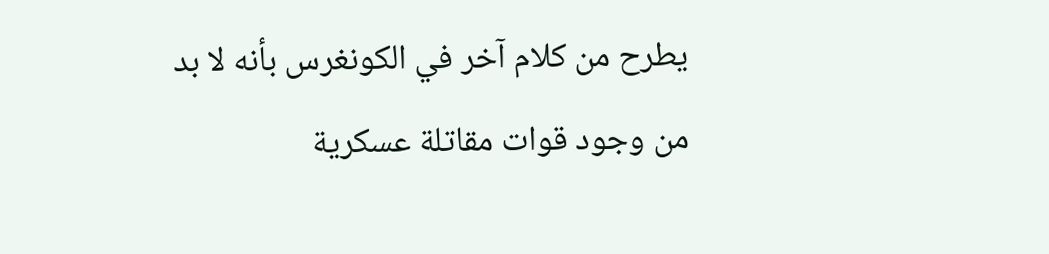يطرح من كلام آخر في الكونغرس بأنه لا بد من وجود قوات مقاتلة عسكرية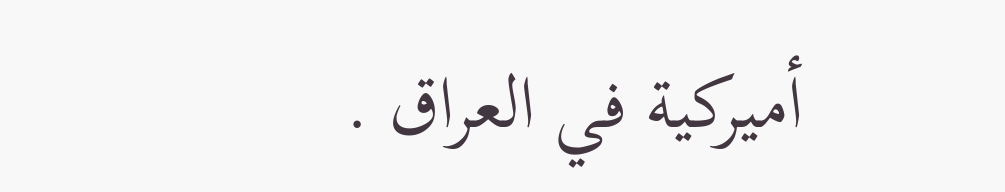أميركية في العراق .